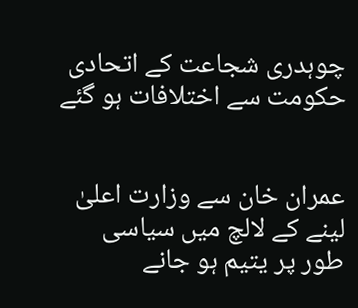چوہدری شجاعت کے اتحادی حکومت سے اختلافات ہو گئے


عمران خان سے وزارت اعلیٰ لینے کے لالچ میں سیاسی طور پر یتیم ہو جانے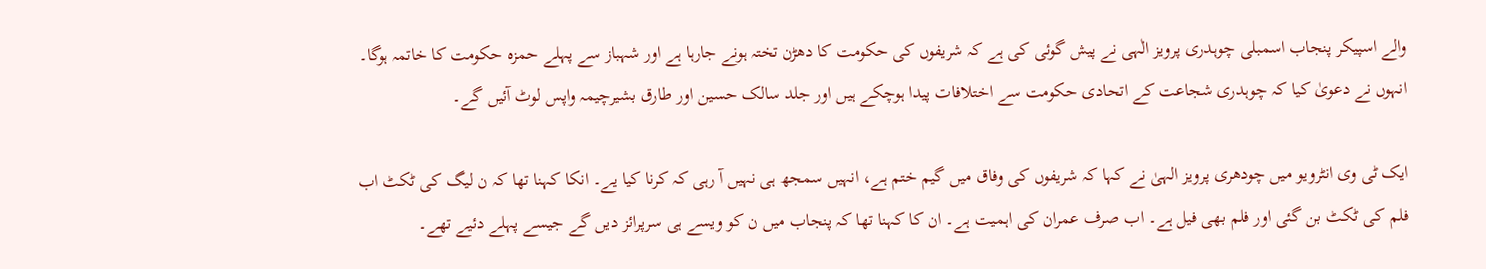والے اسپیکر پنجاب اسمبلی چوہدری پرویز الٰہی نے پیش گوئی کی ہے کہ شریفوں کی حکومت کا دھڑن تختہ ہونے جارہا ہے اور شہباز سے پہلے حمزہ حکومت کا خاتمہ ہوگا۔
انہوں نے دعویٰ کیا کہ چوہدری شجاعت کے اتحادی حکومت سے اختلافات پیدا ہوچکے ہیں اور جلد سالک حسین اور طارق بشیرچیمہ واپس لوٹ آئیں گے۔

ایک ٹی وی انٹرویو میں چودھری پرویز الہیٰ نے کہا کہ شریفوں کی وفاق میں گیم ختم ہے، انہیں سمجھ ہی نہیں آ رہی کہ کرنا کیا یے۔ انکا کہنا تھا کہ ن لیگ کی ٹکٹ اب فلم کی ٹکٹ بن گئی اور فلم بھی فیل ہے۔ اب صرف عمران کی اہمیت ہے۔ ان کا کہنا تھا کہ پنجاب میں ن کو ویسے ہی سرپرائز دیں گے جیسے پہلے دئیے تھے۔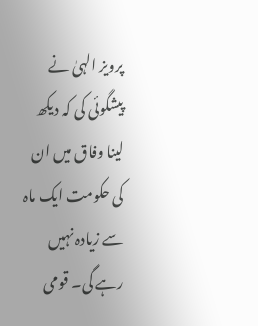پرویز الہیٰ نے پیشگوئی کی کہ دیکھ لینا وفاق میں ان کی حکومت ایک ماہ سے زیادہ نہیں رہے گی۔ قومی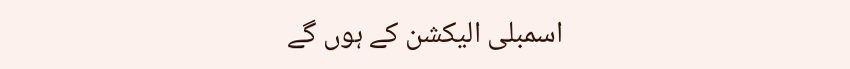اسمبلی الیکشن کے ہوں گے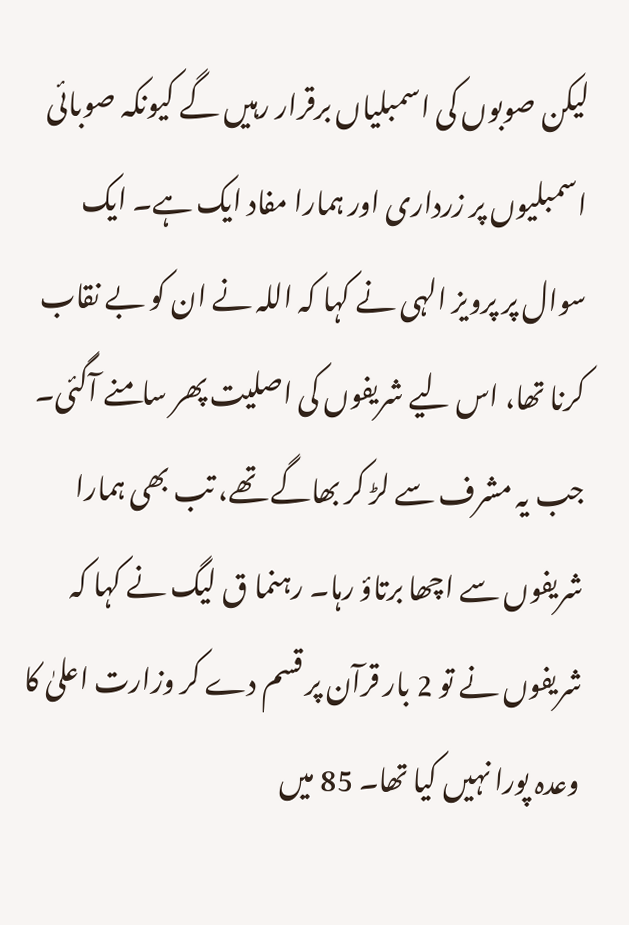لیکن صوبوں کی اسمبلیاں برقرار رہیں گے کیونکہ صوبائی اسمبلیوں پر زرداری اور ہمارا مفاد ایک ہے۔ ایک سوال پر پرویز الہی نے کہا کہ اللہ نے ان کو بے نقاب کرنا تھا، اس لیے شریفوں کی اصلیت پھر سامنے آگئی۔ جب یہ مشرف سے لڑ کر بھاگے تھے، تب بھی ہمارا شریفوں سے اچھا برتاؤ رہا۔ رہنما ق لیگ نے کہا کہ شریفوں نے تو 2 بار قرآن پر قسم دے کر وزارت اعلیٰ کا وعدہ پورا نہیں کیا تھا۔ 85 میں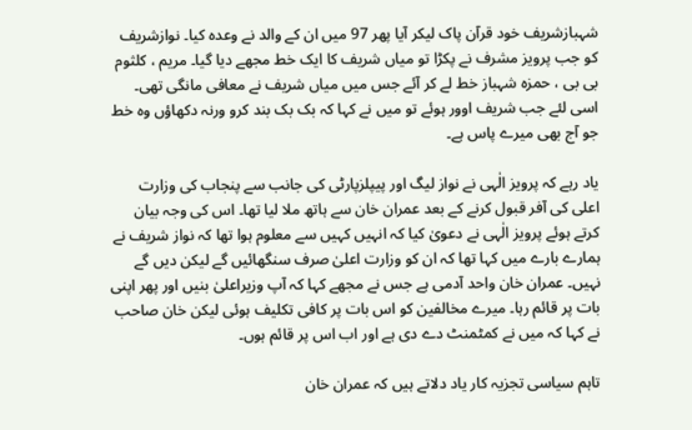شہبازشریف خود قرآن پاک لیکر آیا پھر 97 میں ان کے والد نے وعدہ کیا۔ نوازشریف کو جب پرویز مشرف نے پکڑا تو میاں شریف کا ایک خط مجھے دیا گیا۔ مریم ، کلثوم بی بی ، حمزہ شہباز خط لے کر آئے جس میں میاں شریف نے معافی مانگی تھی۔ اسی لئے جب شریف اوور ہوئے تو میں نے کہا کہ بک بک بند کرو ورنہ دکھاؤں وہ خط جو آج بھی میرے پاس ہے۔

یاد رہے کہ پرویز الٰہی نے نواز لیگ اور پیپلزپارٹی کی جانب سے پنجاب کی وزارت اعلی کی آفر قبول کرنے کے بعد عمران خان سے ہاتھ ملا لیا تھا۔ اس کی وجہ بیان کرتے ہوئے پرویز الٰہی نے دعویٰ کیا کہ انہیں کہیں سے معلوم ہوا تھا کہ نواز شریف نے ہمارے بارے میں کہا تھا کہ ان کو وزارت اعلیٰ صرف سنگھائیں گے لیکن دیں گے نہیں۔ عمران خان واحد آدمی ہے جس نے مجھے کہا کہ آپ وزیراعلیٰ بنیں اور پھر اپنی بات پر قائم رہا۔ میرے مخالفین کو اس بات پر کافی تکلیف ہوئی لیکن خان صاحب نے کہا کہ میں نے کمٹمنٹ دے دی ہے اور اب اس پر قائم ہوں۔

تاہم سیاسی تجزیہ کار یاد دلاتے ہیں کہ عمران خان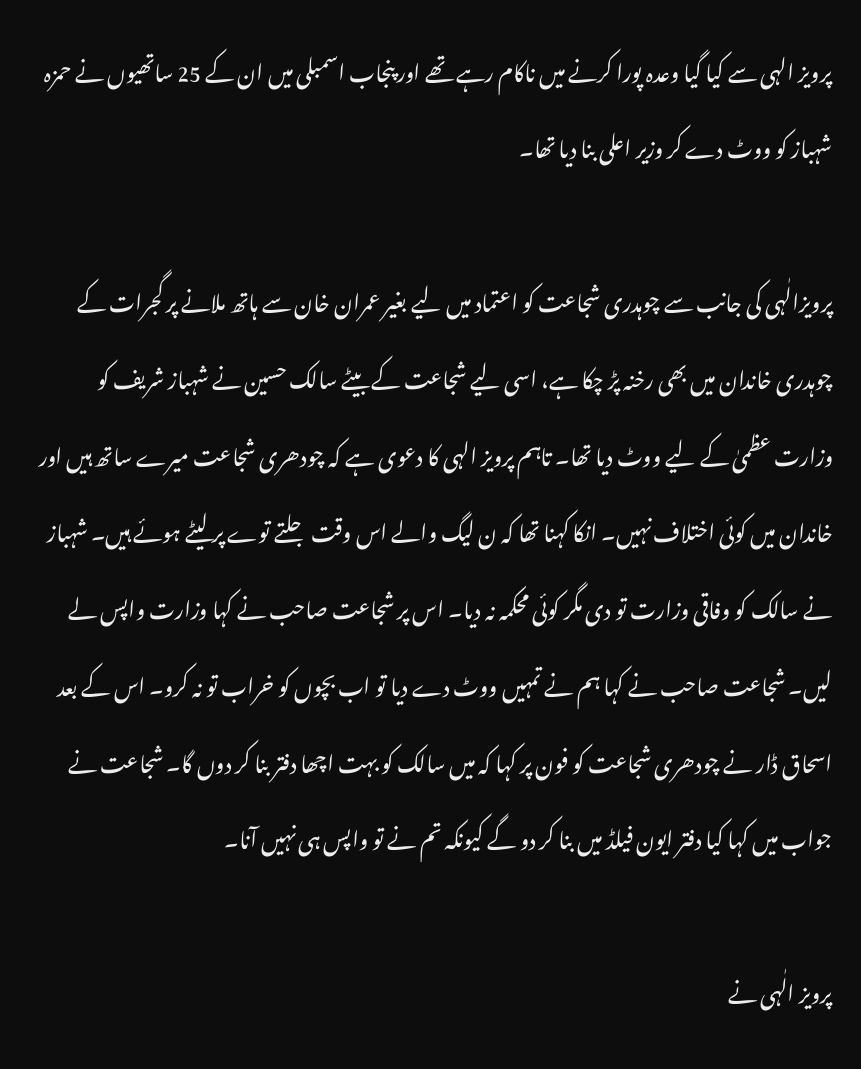پرویز الہی سے کیا گیا وعدہ پورا کرنے میں ناکام رہے تھے اور پنجاب اسمبلی میں ان کے 25 ساتھیوں نے حمزہ شہباز کو ووٹ دے کر وزیر اعلی بنا دیا تھا۔

پرویزالٰہی کی جانب سے چوہدری شجاعت کو اعتماد میں لیے بغیر عمران خان سے ہاتھ ملانے پر گجرات کے چوہدری خاندان میں بھی رخنہ پڑ چکا ہے، اسی لیے شجاعت کے بیٹے سالک حسین نے شہباز شریف کو وزارت عظمیٰ کے لیے ووٹ دیا تھا۔ تاہم پرویز الہی کا دعوی ہے کہ چودھری شجاعت میرے ساتھ ہیں اور خاندان میں کوئی اختلاف نہیں۔ انکا کہنا تھا کہ ن لیگ والے اس وقت جلتے توے پر لیٹے ہوئے ہیں۔ شہباز نے سالک کو وفاقی وزارت تو دی مگر کوئی محکمہ نہ دیا۔ اس پر شجاعت صاحب نے کہا وزارت واپس لے لیں۔ شجاعت صاحب نے کہا ہم نے تمہیں ووٹ دے دیا تو اب بچوں کو خراب تو نہ کرو۔ اس کے بعد اسحاق ڈار نے چودھری شجاعت کو فون پر کہا کہ میں سالک کو بہت اچھا دفتر بنا کر دوں گا۔ شجاعت نے جواب میں کہا کیا دفتر ایون فیلڈ میں بنا کر دو گے کیونکہ تم نے تو واپس ہی نہیں آنا۔

پرویز الٰہی نے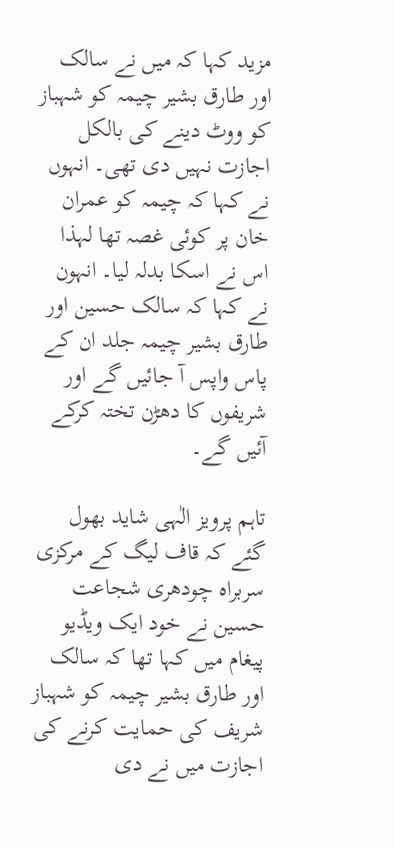مزید کہا کہ میں نے سالک اور طارق بشیر چیمہ کو شہباز کو ووٹ دینے کی بالکل اجازت نہیں دی تھی۔ انہوں نے کہا کہ چیمہ کو عمران خان پر کوئی غصہ تھا لہذا اس نے اسکا بدلہ لیا۔ انہون نے کہا کہ سالک حسین اور طارق بشیر چیمہ جلد ان کے پاس واپس آ جائیں گے اور شریفوں کا دھڑن تختہ کرکے آئیں گے۔

تاہم پرویز الٰہی شاید بھول گئے کہ قاف لیگ کے مرکزی سربراہ چودھری شجاعت حسین نے خود ایک ویڈیو پیغام میں کہا تھا کہ سالک اور طارق بشیر چیمہ کو شہباز شریف کی حمایت کرنے کی اجازت میں نے دی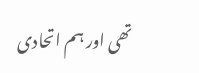تھی اور ہم اتحادی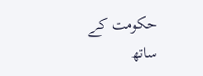حکومت کے ساتھ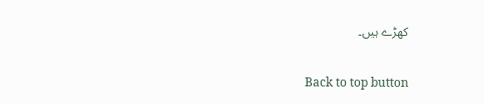کھڑے ہیں۔

Back to top button